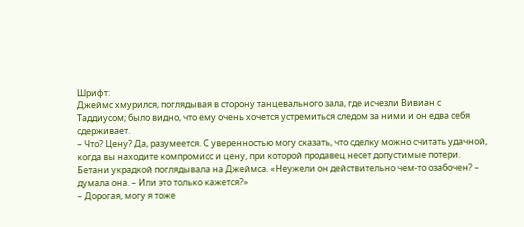Шрифт:
Джеймс хмурился, поглядывая в сторону танцевального зала, где исчезли Вивиан с Таддиусом; было видно, что ему очень хочется устремиться следом за ними и он едва себя сдерживает.
– Что? Цену? Да, разумеется. С уверенностью могу сказать, что сделку можно считать удачной, когда вы находите компромисс и цену, при которой продавец несет допустимые потери.
Бетани украдкой поглядывала на Джеймса. «Неужели он действительно чем-то озабочен? – думала она. – Или это только кажется?»
– Дорогая, могу я тоже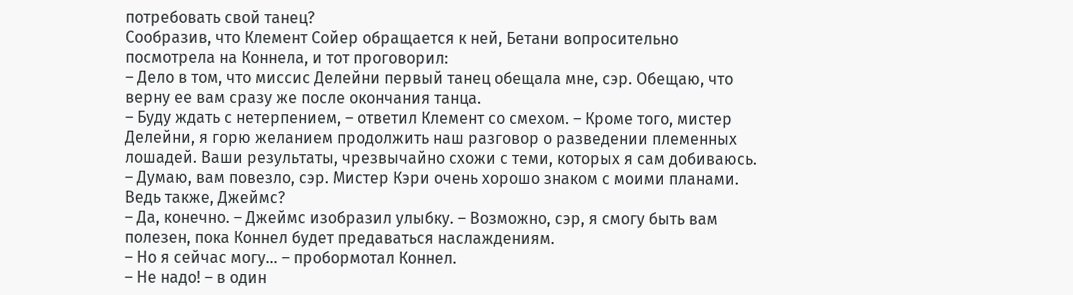потребовать свой танец?
Сообразив, что Клемент Сойер обращается к ней, Бетани вопросительно посмотрела на Коннела, и тот проговорил:
– Дело в том, что миссис Делейни первый танец обещала мне, сэр. Обещаю, что верну ее вам сразу же после окончания танца.
– Буду ждать с нетерпением, – ответил Клемент со смехом. – Кроме того, мистер Делейни, я горю желанием продолжить наш разговор о разведении племенных лошадей. Ваши результаты, чрезвычайно схожи с теми, которых я сам добиваюсь.
– Думаю, вам повезло, сэр. Мистер Кэри очень хорошо знаком с моими планами. Ведь также, Джеймс?
– Да, конечно. – Джеймс изобразил улыбку. – Возможно, сэр, я смогу быть вам полезен, пока Коннел будет предаваться наслаждениям.
– Но я сейчас могу… – пробормотал Коннел.
– Не надо! – в один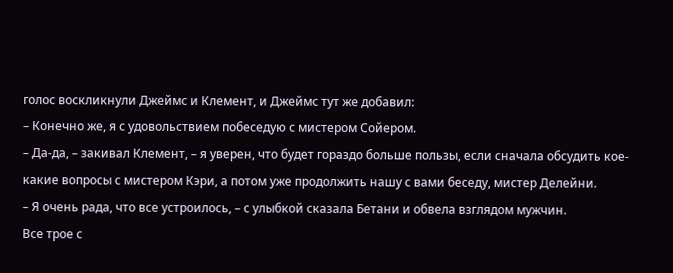голос воскликнули Джеймс и Клемент, и Джеймс тут же добавил:
– Конечно же, я с удовольствием побеседую с мистером Сойером.
– Да-да, – закивал Клемент, – я уверен, что будет гораздо больше пользы, если сначала обсудить кое-какие вопросы с мистером Кэри, а потом уже продолжить нашу с вами беседу, мистер Делейни.
– Я очень рада, что все устроилось, – с улыбкой сказала Бетани и обвела взглядом мужчин.
Все трое с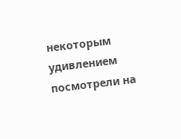некоторым удивлением посмотрели на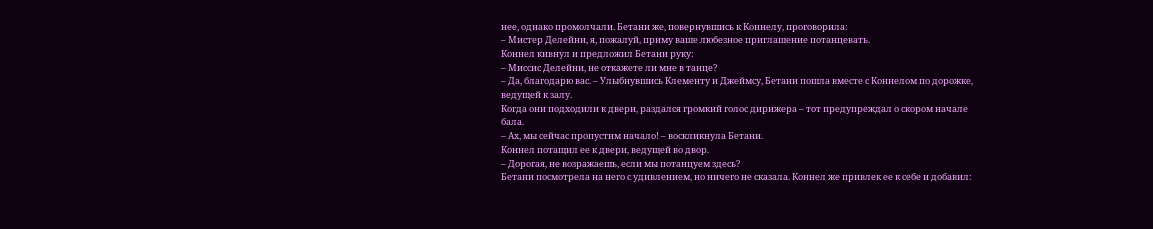нее, однако промолчали. Бетани же, повернувшись к Коннелу, проговорила:
– Мистер Делейни, я, пожалуй, приму ваше любезное приглашение потанцевать.
Коннел кивнул и предложил Бетани руку:
– Миссис Делейни, не откажете ли мне в танце?
– Да, благодарю вас. – Улыбнувшись Клементу и Джеймсу, Бетани пошла вместе с Коннелом по дорожке, ведущей к залу.
Когда они подходили к двери, раздался громкий голос дирижера – тот предупреждал о скором начале бала.
– Ах, мы сейчас пропустим начало! – воскликнула Бетани.
Коннел потащил ее к двери, ведущей во двор.
– Дорогая, не возражаешь, если мы потанцуем здесь?
Бетани посмотрела на него с удивлением, но ничего не сказала. Коннел же привлек ее к себе и добавил: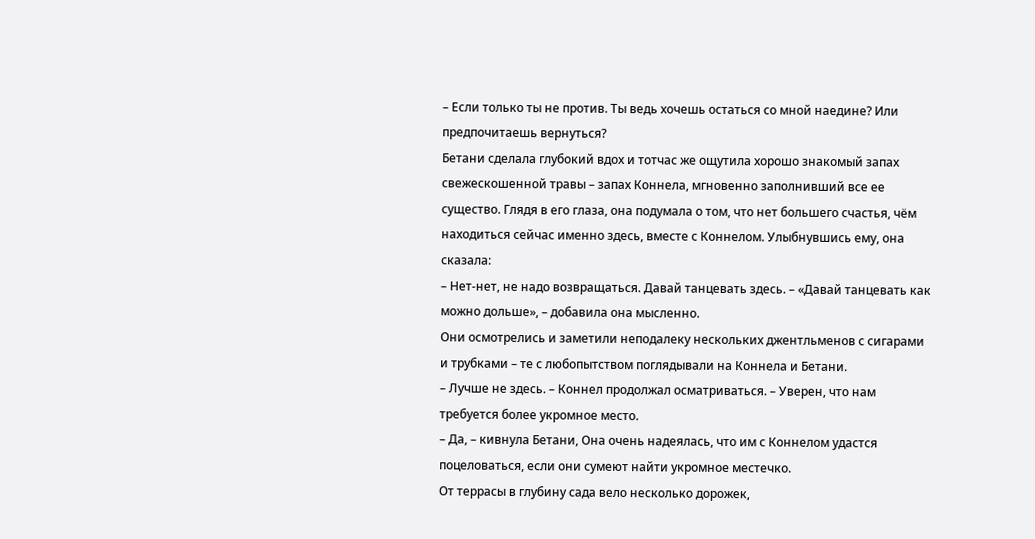– Если только ты не против. Ты ведь хочешь остаться со мной наедине? Или предпочитаешь вернуться?
Бетани сделала глубокий вдох и тотчас же ощутила хорошо знакомый запах свежескошенной травы – запах Коннела, мгновенно заполнивший все ее существо. Глядя в его глаза, она подумала о том, что нет большего счастья, чём находиться сейчас именно здесь, вместе с Коннелом. Улыбнувшись ему, она сказала:
– Нет-нет, не надо возвращаться. Давай танцевать здесь. – «Давай танцевать как можно дольше», – добавила она мысленно.
Они осмотрелись и заметили неподалеку нескольких джентльменов с сигарами и трубками – те с любопытством поглядывали на Коннела и Бетани.
– Лучше не здесь. – Коннел продолжал осматриваться. – Уверен, что нам требуется более укромное место.
– Да, – кивнула Бетани, Она очень надеялась, что им с Коннелом удастся поцеловаться, если они сумеют найти укромное местечко.
От террасы в глубину сада вело несколько дорожек,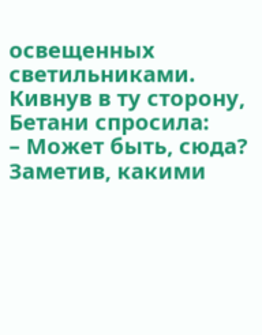освещенных светильниками. Кивнув в ту сторону, Бетани спросила:
– Может быть, сюда?
Заметив, какими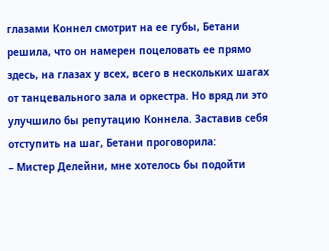глазами Коннел смотрит на ее губы, Бетани решила, что он намерен поцеловать ее прямо здесь, на глазах у всех, всего в нескольких шагах от танцевального зала и оркестра. Но вряд ли это улучшило бы репутацию Коннела. Заставив себя отступить на шаг, Бетани проговорила:
– Мистер Делейни, мне хотелось бы подойти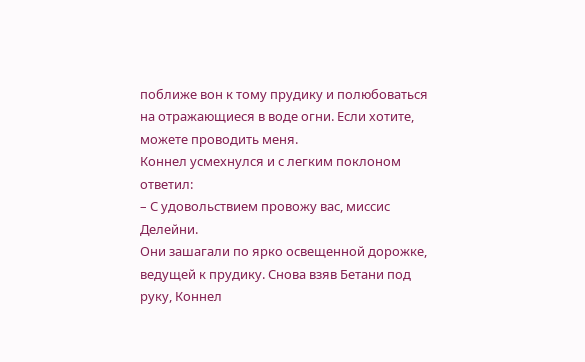поближе вон к тому прудику и полюбоваться на отражающиеся в воде огни. Если хотите, можете проводить меня.
Коннел усмехнулся и с легким поклоном ответил:
– С удовольствием провожу вас, миссис Делейни.
Они зашагали по ярко освещенной дорожке, ведущей к прудику. Снова взяв Бетани под руку, Коннел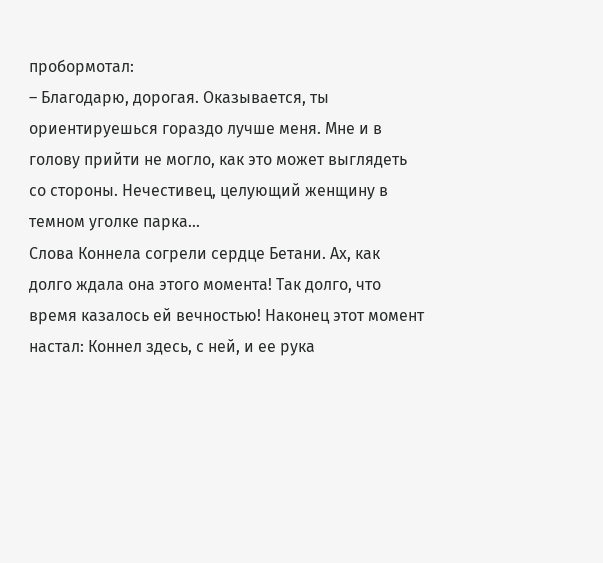пробормотал:
– Благодарю, дорогая. Оказывается, ты ориентируешься гораздо лучше меня. Мне и в голову прийти не могло, как это может выглядеть со стороны. Нечестивец, целующий женщину в темном уголке парка…
Слова Коннела согрели сердце Бетани. Ах, как долго ждала она этого момента! Так долго, что время казалось ей вечностью! Наконец этот момент настал: Коннел здесь, с ней, и ее рука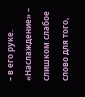– в его руке. «Наслаждение» – слишком слабое слово для того,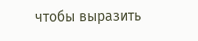чтобы выразить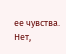ее чувства. Нет,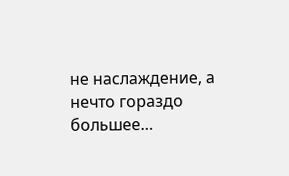не наслаждение, а нечто гораздо большее…